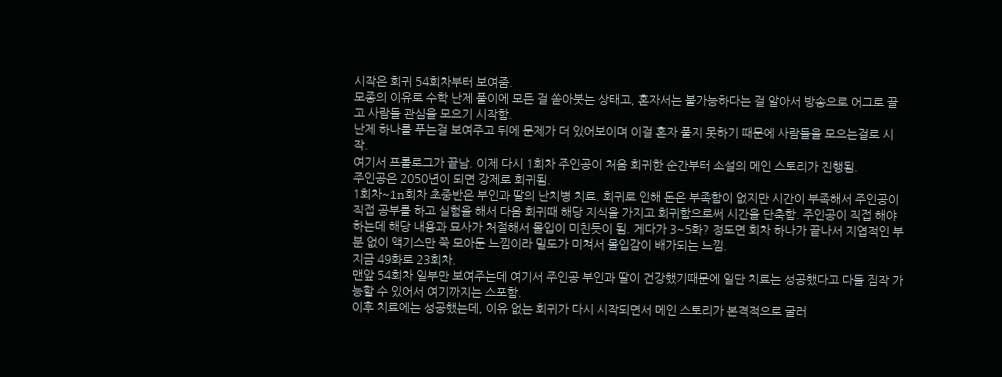시작은 회귀 54회차부터 보여줌.
모종의 이유로 수학 난제 풀이에 모든 걸 쏟아붓는 상태고, 혼자서는 불가능하다는 걸 알아서 방송으로 어그로 끌고 사람들 관심을 모으기 시작함.
난제 하나를 푸는걸 보여주고 뒤에 문제가 더 있어보이며 이걸 혼자 풀지 못하기 때문에 사람들을 모으는걸로 시작.
여기서 프롤로그가 끝남. 이제 다시 1회차 주인공이 처음 회귀한 순간부터 소설의 메인 스토리가 진행됨.
주인공은 2050년이 되면 강제로 회귀됨.
1회차~1n회차 초중반은 부인과 딸의 난치병 치료. 회귀로 인해 돈은 부족함이 없지만 시간이 부족해서 주인공이 직접 공부를 하고 실험을 해서 다음 회귀때 해당 지식을 가지고 회귀함으로써 시간을 단축함. 주인공이 직접 해야하는데 해당 내용과 묘사가 처절해서 몰입이 미친듯이 됨. 게다가 3~5화? 정도면 회차 하나가 끝나서 지엽적인 부분 없이 액기스만 쭉 모아둔 느낌이라 밀도가 미쳐서 몰입감이 배가되는 느낌.
지금 49화로 23회차.
맨앞 54회차 일부만 보여주는데 여기서 주인공 부인과 딸이 건강했기때문에 일단 치료는 성공했다고 다들 짐작 가능할 수 있어서 여기까지는 스포함.
이후 치료에는 성공했는데, 이유 없는 회귀가 다시 시작되면서 메인 스토리가 본격적으로 굴러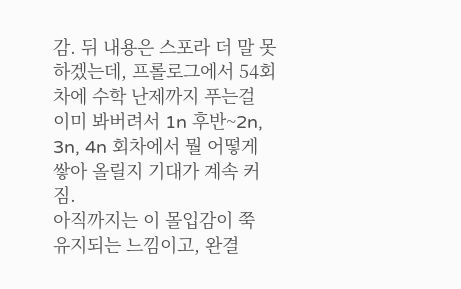감. 뒤 내용은 스포라 더 말 못하겠는데, 프롤로그에서 54회차에 수학 난제까지 푸는걸 이미 봐버려서 1n 후반~2n, 3n, 4n 회차에서 뭘 어떻게 쌓아 올릴지 기대가 계속 커짐.
아직까지는 이 몰입감이 쭉 유지되는 느낌이고, 완결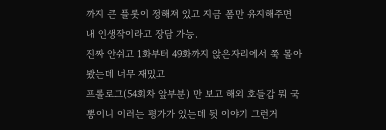까지 큰 플롯이 정해져 있고 지금 폼만 유지해주면 내 인생작이라고 장담 가능.
진짜 안쉬고 1화부터 49화까지 앉은자리에서 쭉 몰아봤는데 너무 재밌고
프롤로그(54회차 앞부분) 만 보고 해외 호들갑 뭐 국뽕이니 이러는 평가가 있는데 뒷 이야기 그런거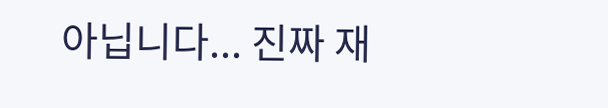아닙니다... 진짜 재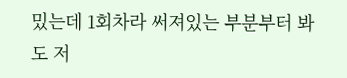밌는데 1회차라 써져있는 부분부터 봐도 저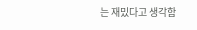는 재밌다고 생각함